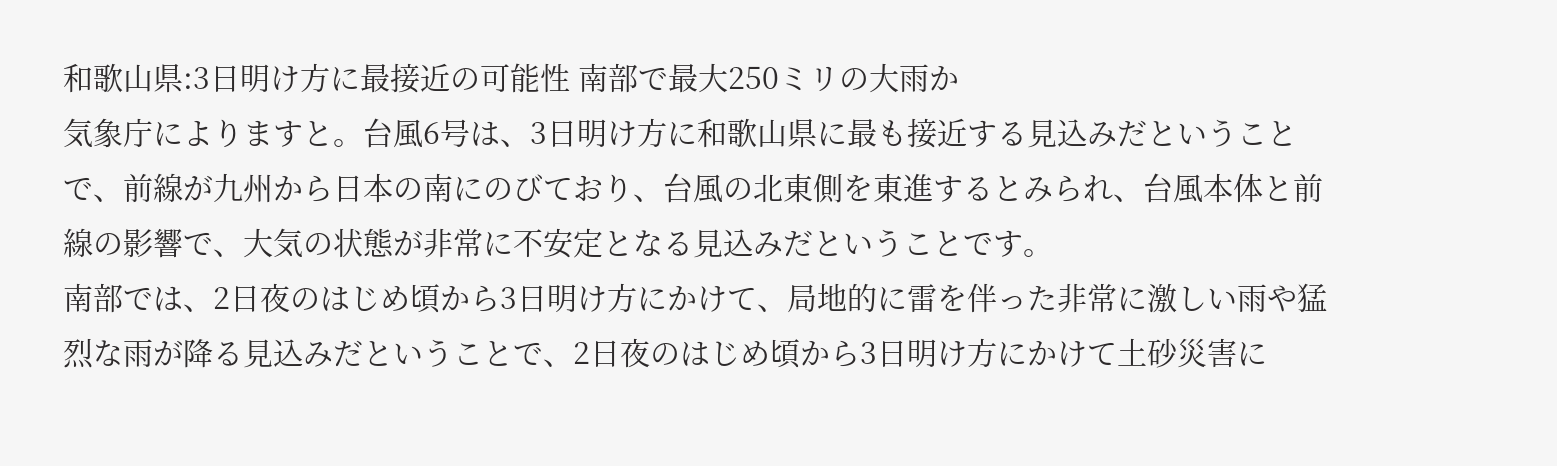和歌山県:3日明け方に最接近の可能性 南部で最大250ミリの大雨か
気象庁によりますと。台風6号は、3日明け方に和歌山県に最も接近する見込みだということで、前線が九州から日本の南にのびており、台風の北東側を東進するとみられ、台風本体と前線の影響で、大気の状態が非常に不安定となる見込みだということです。
南部では、2日夜のはじめ頃から3日明け方にかけて、局地的に雷を伴った非常に激しい雨や猛烈な雨が降る見込みだということで、2日夜のはじめ頃から3日明け方にかけて土砂災害に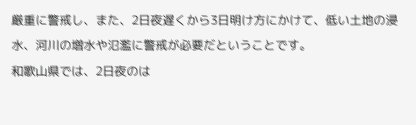厳重に警戒し、また、2日夜遅くから3日明け方にかけて、低い土地の浸水、河川の増水や氾濫に警戒が必要だということです。
和歌山県では、2日夜のは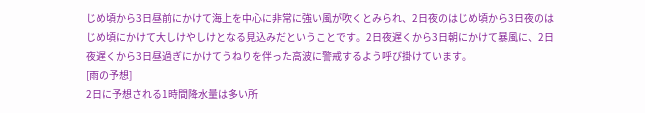じめ頃から3日昼前にかけて海上を中心に非常に強い風が吹くとみられ、2日夜のはじめ頃から3日夜のはじめ頃にかけて大しけやしけとなる見込みだということです。2日夜遅くから3日朝にかけて暴風に、2日夜遅くから3日昼過ぎにかけてうねりを伴った高波に警戒するよう呼び掛けています。
[雨の予想]
2日に予想される1時間降水量は多い所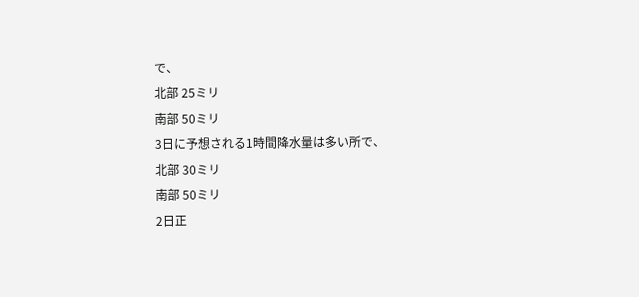で、
北部 25ミリ
南部 50ミリ
3日に予想される1時間降水量は多い所で、
北部 30ミリ
南部 50ミリ
2日正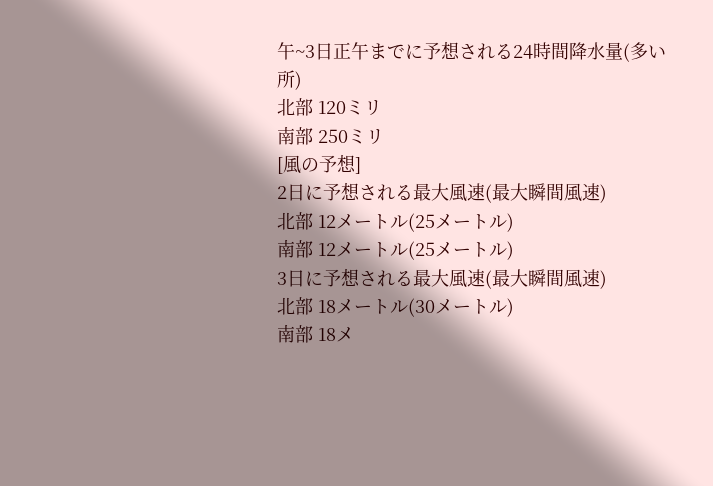午~3日正午までに予想される24時間降水量(多い所)
北部 120ミリ
南部 250ミリ
[風の予想]
2日に予想される最大風速(最大瞬間風速)
北部 12メートル(25メートル)
南部 12メートル(25メートル)
3日に予想される最大風速(最大瞬間風速)
北部 18メートル(30メートル)
南部 18メ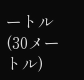ートル(30メートル)